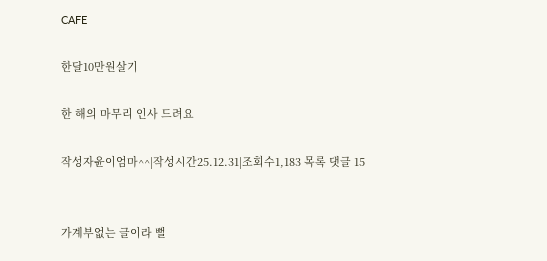CAFE

한달10만원살기

한 해의 마무리 인사 드려요

작성자윤이엄마^^|작성시간25.12.31|조회수1,183 목록 댓글 15


가계부없는 글이라 뻘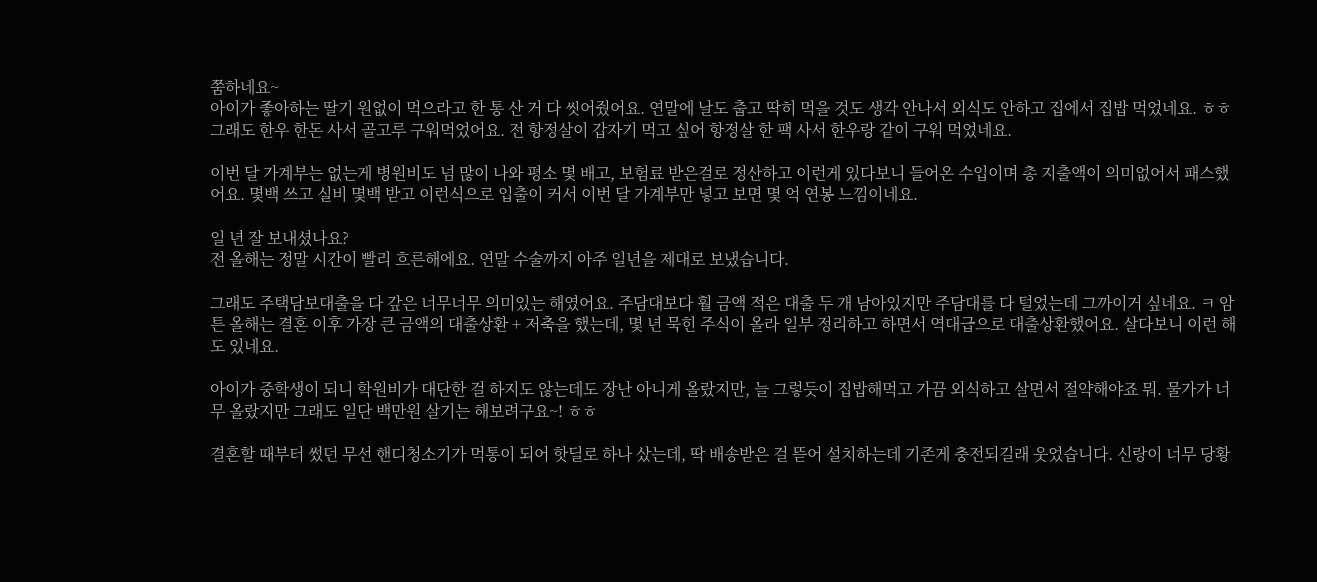쭘하네요~
아이가 좋아하는 딸기 원없이 먹으라고 한 통 산 거 다 씻어줬어요. 연말에 날도 춥고 딱히 먹을 것도 생각 안나서 외식도 안하고 집에서 집밥 먹었네요. ㅎㅎ 그래도 한우 한돈 사서 골고루 구워먹었어요. 전 항정살이 갑자기 먹고 싶어 항정살 한 팩 사서 한우랑 같이 구워 먹었네요.

이번 달 가계부는 없는게 병원비도 넘 많이 나와 평소 몇 배고, 보험료 받은걸로 정산하고 이런게 있다보니 들어온 수입이며 총 지출액이 의미없어서 패스했어요. 몇백 쓰고 실비 몇백 받고 이런식으로 입출이 커서 이번 달 가계부만 넣고 보면 몇 억 연봉 느낌이네요.

일 년 잘 보내셨나요?
전 올해는 정말 시간이 빨리 흐른해에요. 연말 수술까지 아주 일년을 제대로 보냈습니다.

그래도 주택담보대출을 다 갚은 너무너무 의미있는 해였어요. 주담대보다 훨 금액 적은 대출 두 개 남아있지만 주담대를 다 털었는데 그까이거 싶네요. ㅋ 암튼 올해는 결혼 이후 가장 큰 금액의 대출상환 + 저축을 했는데, 몇 년 묵힌 주식이 올라 일부 정리하고 하면서 역대급으로 대출상환했어요. 살다보니 이런 해도 있네요.

아이가 중학생이 되니 학원비가 대단한 걸 하지도 않는데도 장난 아니게 올랐지만, 늘 그렇듯이 집밥해먹고 가끔 외식하고 살면서 절약해야죠 뭐. 물가가 너무 올랐지만 그래도 일단 백만원 살기는 해보려구요~! ㅎㅎ

결혼할 때부터 썼던 무선 핸디청소기가 먹통이 되어 핫딜로 하나 샀는데, 딱 배송받은 걸 뜯어 설치하는데 기존게 충전되길래 웃었습니다. 신랑이 너무 당황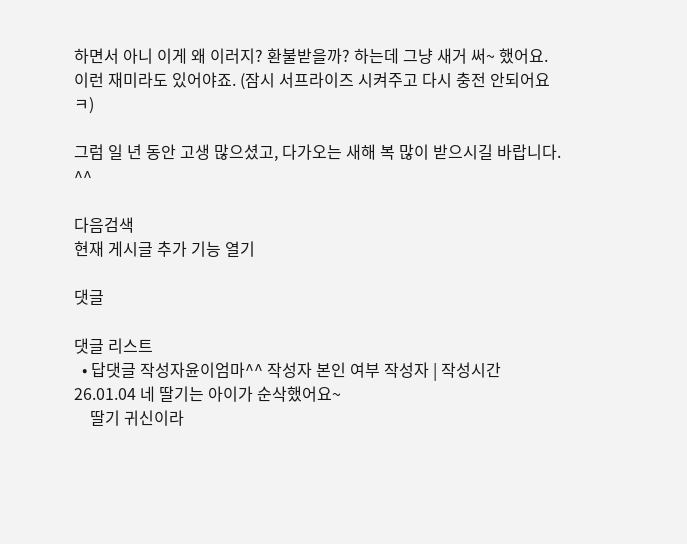하면서 아니 이게 왜 이러지? 환불받을까? 하는데 그냥 새거 써~ 했어요. 이런 재미라도 있어야죠. (잠시 서프라이즈 시켜주고 다시 충전 안되어요 ㅋ)

그럼 일 년 동안 고생 많으셨고, 다가오는 새해 복 많이 받으시길 바랍니다. ^^

다음검색
현재 게시글 추가 기능 열기

댓글

댓글 리스트
  • 답댓글 작성자윤이엄마^^ 작성자 본인 여부 작성자 | 작성시간 26.01.04 네 딸기는 아이가 순삭했어요~
    딸기 귀신이라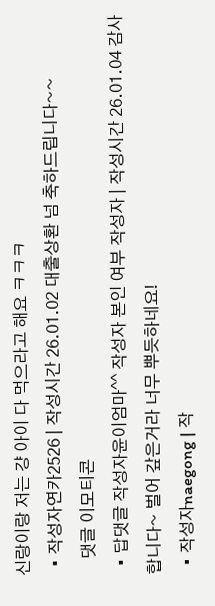신랑이랑 저는 걍 아이 다 먹으라고 해요 ㅋㅋㅋ
  • 작성자연카2526 | 작성시간 26.01.02 대출상환 넘 축하드립니다~~
    댓글 이모티콘
  • 답댓글 작성자윤이엄마^^ 작성자 본인 여부 작성자 | 작성시간 26.01.04 감사합니다~ 벌어 갚은거라 너무 뿌듯하네요!
  • 작성자naegong | 작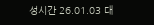성시간 26.01.03 대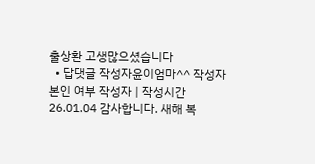출상환 고생많으셨습니다
  • 답댓글 작성자윤이엄마^^ 작성자 본인 여부 작성자 | 작성시간 26.01.04 감사합니다. 새해 복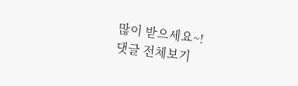많이 받으세요~!
댓글 전체보기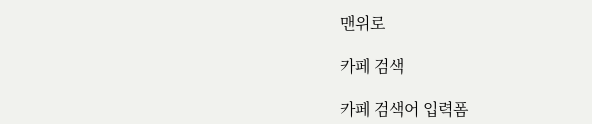맨위로

카페 검색

카페 검색어 입력폼